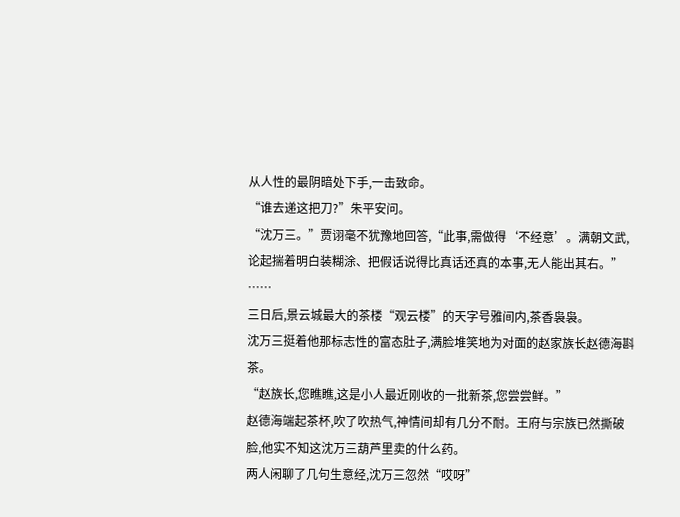从人性的最阴暗处下手,一击致命。
“谁去递这把刀?”朱平安问。
“沈万三。”贾诩毫不犹豫地回答,“此事,需做得‘不经意’。满朝文武,论起揣着明白装糊涂、把假话说得比真话还真的本事,无人能出其右。”
……
三日后,景云城最大的茶楼“观云楼”的天字号雅间内,茶香袅袅。
沈万三挺着他那标志性的富态肚子,满脸堆笑地为对面的赵家族长赵德海斟茶。
“赵族长,您瞧瞧,这是小人最近刚收的一批新茶,您尝尝鲜。”
赵德海端起茶杯,吹了吹热气,神情间却有几分不耐。王府与宗族已然撕破脸,他实不知这沈万三葫芦里卖的什么药。
两人闲聊了几句生意经,沈万三忽然“哎呀”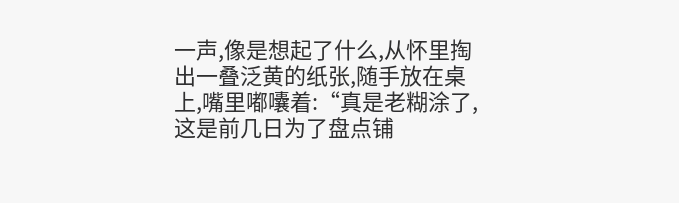一声,像是想起了什么,从怀里掏出一叠泛黄的纸张,随手放在桌上,嘴里嘟囔着:“真是老糊涂了,这是前几日为了盘点铺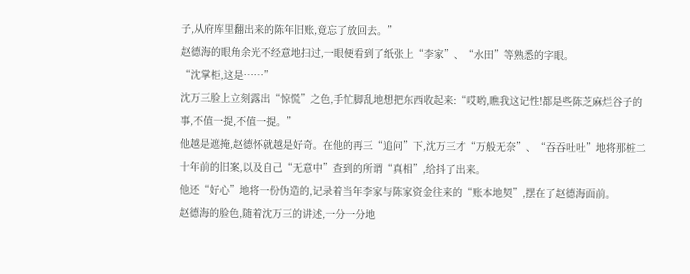子,从府库里翻出来的陈年旧账,竟忘了放回去。”
赵德海的眼角余光不经意地扫过,一眼便看到了纸张上“李家”、“水田”等熟悉的字眼。
“沈掌柜,这是……”
沈万三脸上立刻露出“惊慌”之色,手忙脚乱地想把东西收起来:“哎哟,瞧我这记性!都是些陈芝麻烂谷子的事,不值一提,不值一提。”
他越是遮掩,赵德怀就越是好奇。在他的再三“追问”下,沈万三才“万般无奈”、“吞吞吐吐”地将那桩二十年前的旧案,以及自己“无意中”查到的所谓“真相”,给抖了出来。
他还“好心”地将一份伪造的,记录着当年李家与陈家资金往来的“账本地契”,摆在了赵德海面前。
赵德海的脸色,随着沈万三的讲述,一分一分地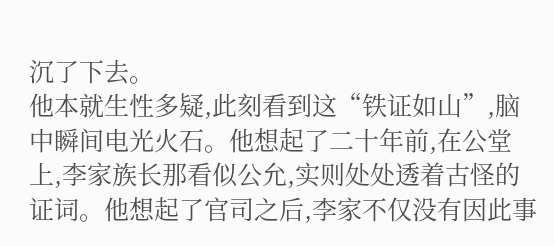沉了下去。
他本就生性多疑,此刻看到这“铁证如山”,脑中瞬间电光火石。他想起了二十年前,在公堂上,李家族长那看似公允,实则处处透着古怪的证词。他想起了官司之后,李家不仅没有因此事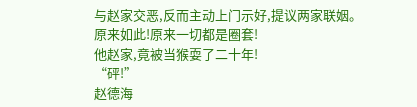与赵家交恶,反而主动上门示好,提议两家联姻。
原来如此!原来一切都是圈套!
他赵家,竟被当猴耍了二十年!
“砰!”
赵德海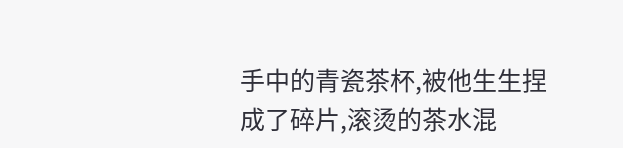手中的青瓷茶杯,被他生生捏成了碎片,滚烫的茶水混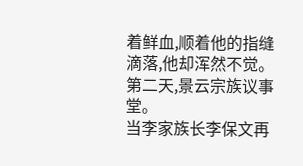着鲜血,顺着他的指缝滴落,他却浑然不觉。
第二天,景云宗族议事堂。
当李家族长李保文再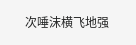次唾沫横飞地强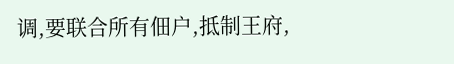调,要联合所有佃户,抵制王府,